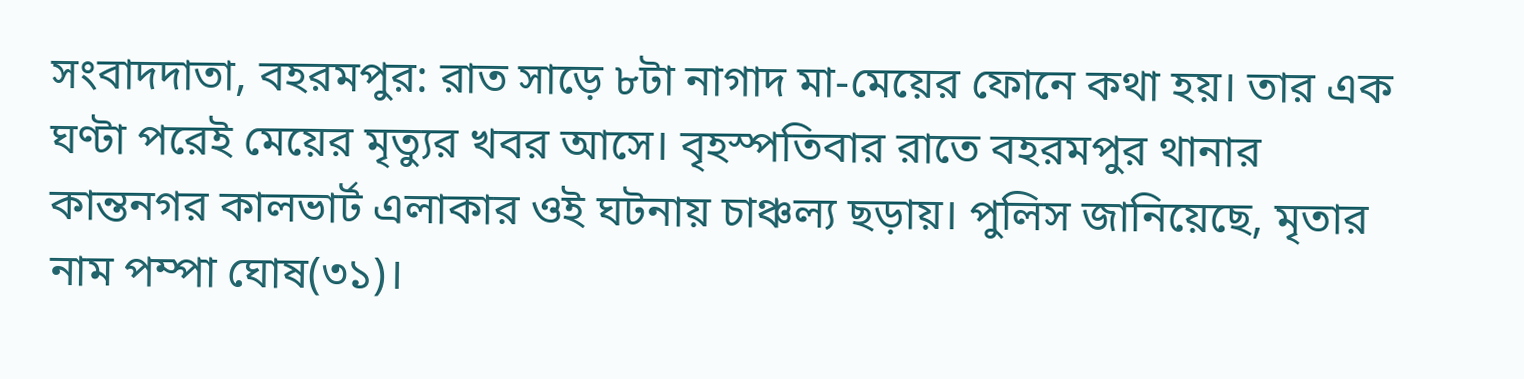সংবাদদাতা, বহরমপুর: রাত সাড়ে ৮টা নাগাদ মা-মেয়ের ফোনে কথা হয়। তার এক ঘণ্টা পরেই মেয়ের মৃত্যুর খবর আসে। বৃহস্পতিবার রাতে বহরমপুর থানার কান্তনগর কালভার্ট এলাকার ওই ঘটনায় চাঞ্চল্য ছড়ায়। পুলিস জানিয়েছে, মৃতার নাম পম্পা ঘোষ(৩১)।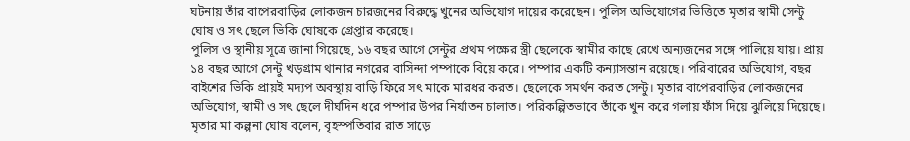ঘটনায় তাঁর বাপেরবাড়ির লোকজন চারজনের বিরুদ্ধে খুনের অভিযোগ দায়ের করেছেন। পুলিস অভিযোগের ভিত্তিতে মৃতার স্বামী সেন্টু ঘোষ ও সৎ ছেলে ভিকি ঘোষকে গ্রেপ্তার করেছে।
পুলিস ও স্থানীয় সূত্রে জানা গিয়েছে, ১৬ বছর আগে সেন্টুর প্রথম পক্ষের স্ত্রী ছেলেকে স্বামীর কাছে রেখে অন্যজনের সঙ্গে পালিয়ে যায়। প্রায় ১৪ বছর আগে সেন্টু খড়গ্রাম থানার নগরের বাসিন্দা পম্পাকে বিয়ে করে। পম্পার একটি কন্যাসন্তান রয়েছে। পরিবারের অভিযোগ, বছর বাইশের ভিকি প্রায়ই মদ্যপ অবস্থায় বাড়ি ফিরে সৎ মাকে মারধর করত। ছেলেকে সমর্থন করত সেন্টু। মৃতার বাপেরবাড়ির লোকজনের অভিযোগ, স্বামী ও সৎ ছেলে দীর্ঘদিন ধরে পম্পার উপর নির্যাতন চালাত। পরিকল্পিতভাবে তাঁকে খুন করে গলায় ফাঁস দিয়ে ঝুলিয়ে দিয়েছে।
মৃতার মা কল্পনা ঘোষ বলেন, বৃহস্পতিবার রাত সাড়ে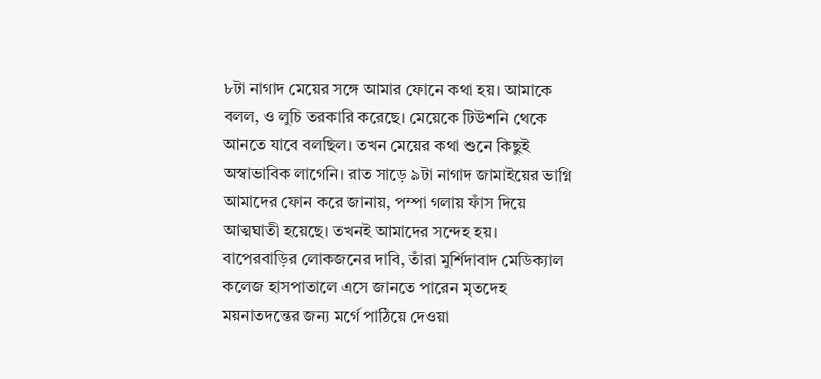৮টা নাগাদ মেয়ের সঙ্গে আমার ফোনে কথা হয়। আমাকে বলল, ও লুচি তরকারি করেছে। মেয়েকে টিউশনি থেকে আনতে যাবে বলছিল। তখন মেয়ের কথা শুনে কিছুই অস্বাভাবিক লাগেনি। রাত সাড়ে ৯টা নাগাদ জামাইয়ের ভাগ্নি আমাদের ফোন করে জানায়, পম্পা গলায় ফাঁস দিয়ে আত্মঘাতী হয়েছে। তখনই আমাদের সন্দেহ হয়।
বাপেরবাড়ির লোকজনের দাবি, তাঁরা মুর্শিদাবাদ মেডিক্যাল কলেজ হাসপাতালে এসে জানতে পারেন মৃতদেহ ময়নাতদন্তের জন্য মর্গে পাঠিয়ে দেওয়া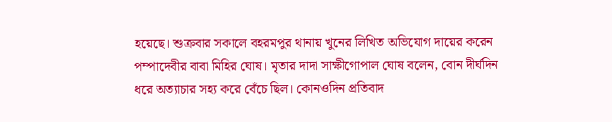হয়েছে। শুক্রবার সকালে বহরমপুর থানায় খুনের লিখিত অভিযোগ দায়ের করেন পম্পাদেবীর বাবা মিহির ঘোষ। মৃতার দাদা সাক্ষীগোপাল ঘোষ বলেন, বোন দীর্ঘদিন ধরে অত্যাচার সহ্য করে বেঁচে ছিল। কোনওদিন প্রতিবাদ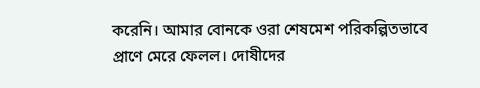করেনি। আমার বোনকে ওরা শেষমেশ পরিকল্পিতভাবে প্রাণে মেরে ফেলল। দোষীদের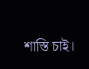শাস্তি চাই।